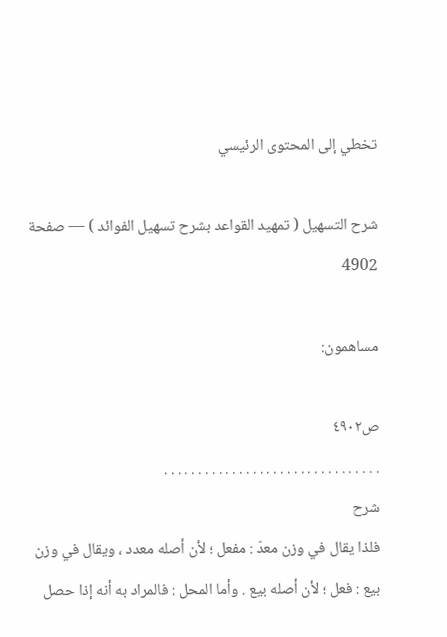تخطي إلى المحتوى الرئيسي

شرح التسهيل ( تمهيد القواعد بشرح تسهيل الفوائد ) — صفحة 4902

مساهمون:

ص٤٩٠٢
. . . . . . . . . . . . . . . . . . . . . . . . . . . . . . . .
شرح
فلذا يقال في وزن معدّ : مفعل ؛ لأن أصله معدد ، ويقال في وزن بيع : فعل ؛ لأن أصله بيع . وأما المحل : فالمراد به أنه إذا حصل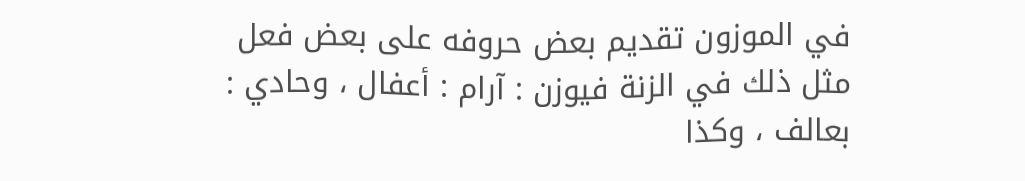في الموزون تقديم بعض حروفه على بعض فعل مثل ذلك في الزنة فيوزن : آرام : أعفال ، وحادي : بعالف ، وكذا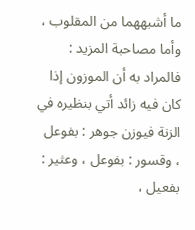ما أشبههما من المقلوب ، وأما مصاحبة المزيد : فالمراد به أن الموزون إذا كان فيه زائد أتي بنظيره في الزنة فيوزن جوهر : بفوعل ، وقسور : بفوعل ، وعثير : بفعيل ،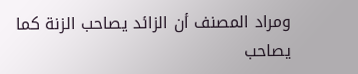ومراد المصنف أن الزائد يصاحب الزنة كما يصاحب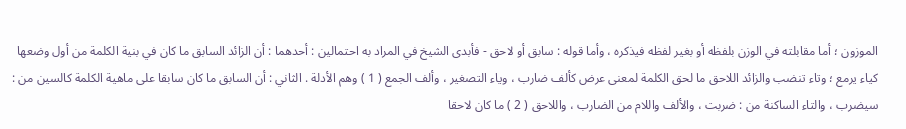الموزون ؛ أما مقابلته في الوزن بلفظه أو بغير لفظه فيذكره ، وأما قوله : سابق أو لاحق - فأبدى الشيخ في المراد به احتمالين : أحدهما : أن الزائد السابق ما كان في بنية الكلمة من أول وضعها كياء يرمع ؛ وتاء تنضب والزائد اللاحق ما لحق الكلمة لمعنى عرض كألف ضارب ، وياء التصغير ، وألف الجمع ( 1 ) وهم الأدلة . الثاني : أن السابق ما كان سابقا على ماهية الكلمة كالسين من : سيضرب ، والتاء الساكنة من : ضربت ، والألف واللام من الضارب ، واللاحق ( 2 ) ما كان لاحقا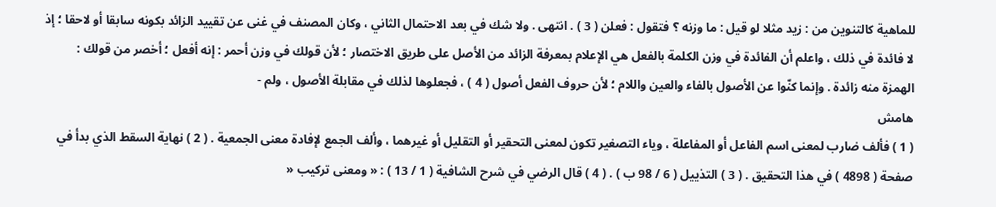للماهية كالتنوين من : زيد مثلا لو قيل : ما وزنه ؟ فتقول : فعلن ( 3 ) . انتهى . ولا شك في بعد الاحتمال الثاني ، وكان المصنف في غنى عن تقييد الزائد بكونه سابقا أو لاحقا ؛ إذ لا فائدة في ذلك ، واعلم أن الفائدة في وزن الكلمة بالفعل هي الإعلام بمعرفة الزائد من الأصل على طريق الاختصار ؛ لأن قولك في وزن أحمر : إنه أفعل ؛ أخصر من قولك : الهمزة منه زائدة . وإنما كنّوا عن الأصول بالفاء والعين واللام ؛ لأن حروف الفعل أصول ( 4 ) ، فجعلوها لذلك في مقابلة الأصول ، ولم -
هامش
( 1 ) فألف ضارب لمعنى اسم الفاعل أو المفاعلة ، وياء التصغير تكون لمعنى التحقير أو التقليل أو غيرهما ، وألف الجمع لإفادة معنى الجمعية . ( 2 ) نهاية السقط الذي بدأ في صفحة ( 4898 ) في هذا التحقيق . ( 3 ) التذييل ( 6 / 98 ب ) . ( 4 ) قال الرضي في شرح الشافية ( 1 / 13 ) : « ومعنى تركيب «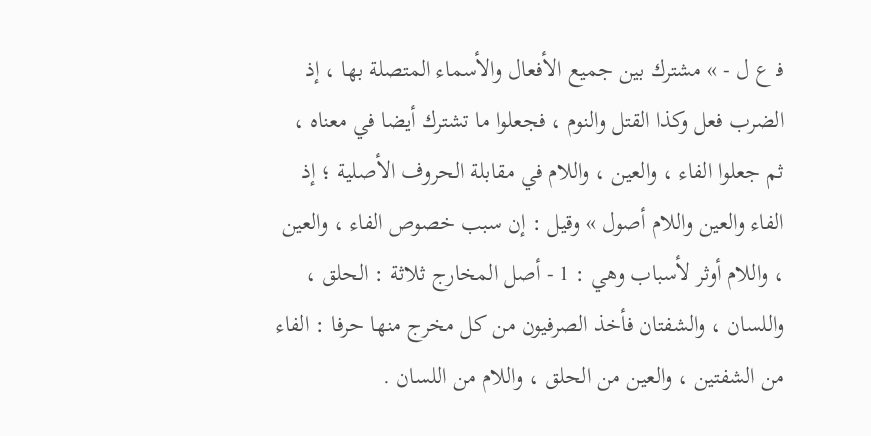ف‍ ع ل - » مشترك بين جميع الأفعال والأسماء المتصلة بها ، إذ الضرب فعل وكذا القتل والنوم ، فجعلوا ما تشترك أيضا في معناه ، ثم جعلوا الفاء ، والعين ، واللام في مقابلة الحروف الأصلية ؛ إذ الفاء والعين واللام أصول » وقيل : إن سبب خصوص الفاء ، والعين ، واللام أوثر لأسباب وهي : 1 - أصل المخارج ثلاثة : الحلق ، واللسان ، والشفتان فأخذ الصرفيون من كل مخرج منها حرفا : الفاء من الشفتين ، والعين من الحلق ، واللام من اللسان .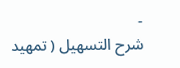-
شرح التسهيل ( تمهيد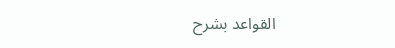القواعد بشرح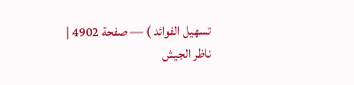تسهيل الفوائد ) — صفحة 4902 | ناظر الجيش